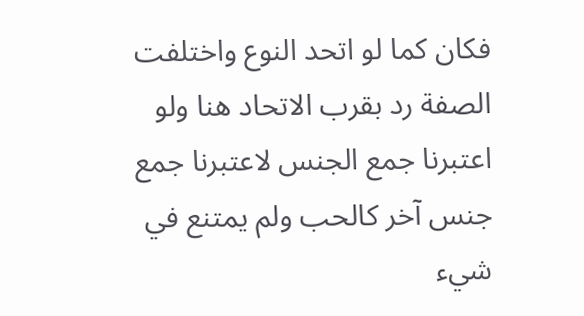فكان كما لو اتحد النوع واختلفت الصفة رد بقرب الاتحاد هنا ولو اعتبرنا جمع الجنس لاعتبرنا جمع جنس آخر كالحب ولم يمتنع في شيء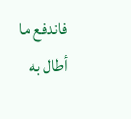فاندفع ما أطال به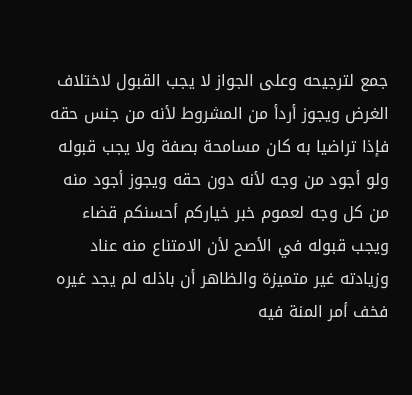جمع لترجيحه وعلى الجواز لا يجب القبول لاختلاف الغرض ويجوز أردأ من المشروط لأنه من جنس حقه فإذا تراضيا به كان مسامحة بصفة ولا يجب قبوله ولو أجود من وجه لأنه دون حقه ويجوز أجود منه من كل وجه لعموم خبر خياركم أحسنكم قضاء ويجب قبوله في الأصح لأن الامتناع منه عناد وزيادته غير متميزة والظاهر أن باذله لم يجد غيره فخف أمر المنة فيه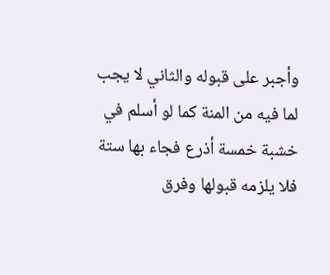وأجبر على قبوله والثاني لا يجب لما فيه من المنة كما لو أسلم في خشبة خمسة أذرع فجاء بها ستة فلا يلزمه قبولها وفرق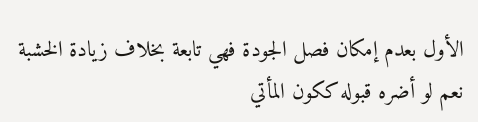الأول بعدم إمكان فصل الجودة فهي تابعة بخلاف زيادة الخشبة نعم لو أضره قبوله ككون المأتي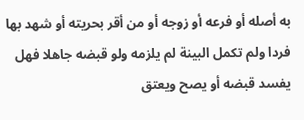به أصله أو فرعه أو زوجه أو من أقر بحريته أو شهد بها فردا ولم تكمل البينة لم يلزمه ولو قبضه جاهلا فهل يفسد قبضه أو يصح ويعتق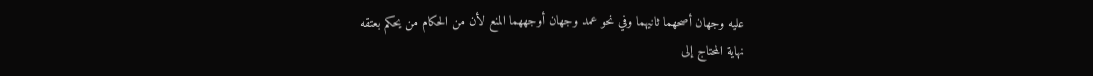عليه وجهان أصحهما ثانيهما وفي نحو عمد وجهان أوجههما المنع لأن من الحكام من يحكم بعتقه
نهاية المحتاج إلى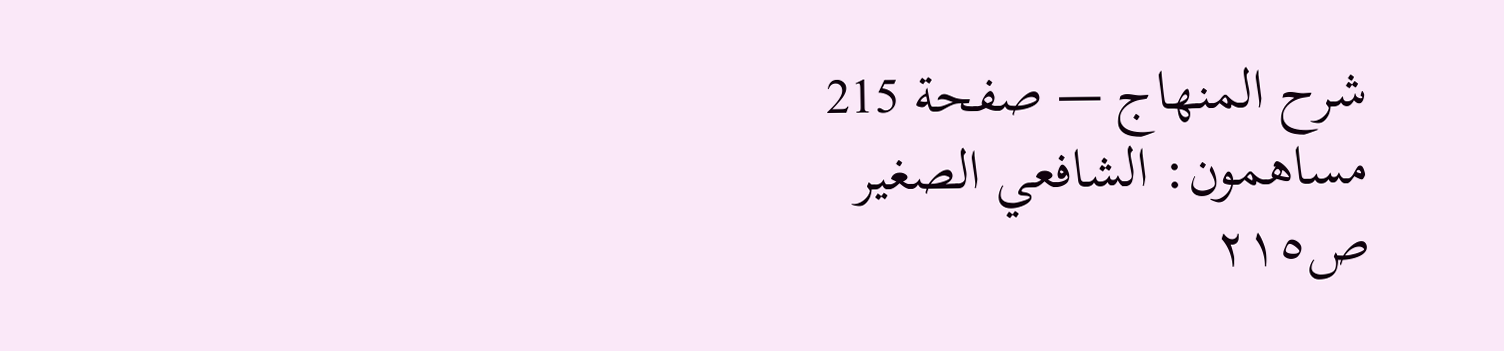شرح المنهاج — صفحة 215
مساهمون: الشافعي الصغير
ص٢١٥